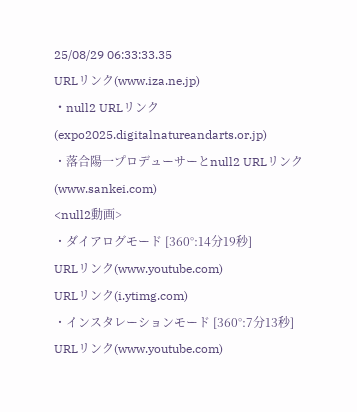25/08/29 06:33:33.35
URLリンク(www.iza.ne.jp)
・null2 URLリンク(expo2025.digitalnatureandarts.or.jp)
・落合陽一プロデューサーとnull2 URLリンク(www.sankei.com)
<null2動画>
・ダイアログモード [360°:14分19秒]
URLリンク(www.youtube.com)
URLリンク(i.ytimg.com)
・インスタレーションモード [360°:7分13秒]
URLリンク(www.youtube.com)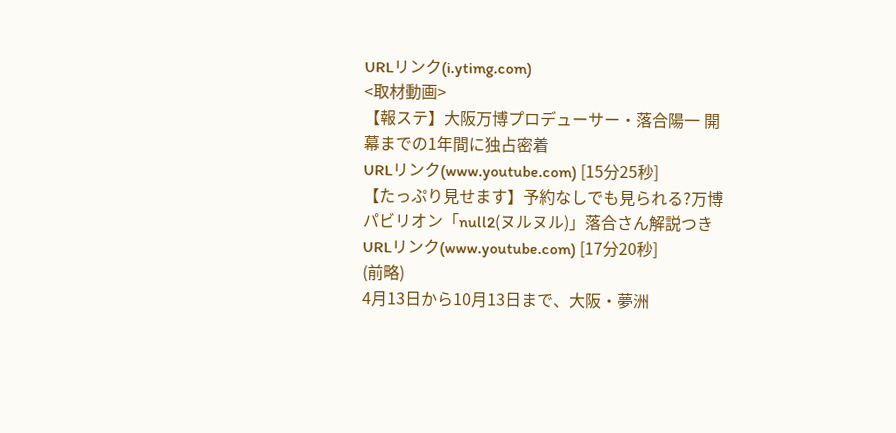URLリンク(i.ytimg.com)
<取材動画>
【報ステ】大阪万博プロデューサー・落合陽一 開幕までの1年間に独占密着
URLリンク(www.youtube.com) [15分25秒]
【たっぷり見せます】予約なしでも見られる?万博パビリオン「null2(ヌルヌル)」落合さん解説つき
URLリンク(www.youtube.com) [17分20秒]
(前略)
4月13日から10月13日まで、大阪・夢洲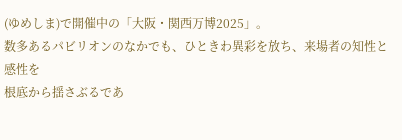(ゆめしま)で開催中の「大阪・関西万博2025」。
数多あるパビリオンのなかでも、ひときわ異彩を放ち、来場者の知性と感性を
根底から揺さぶるであ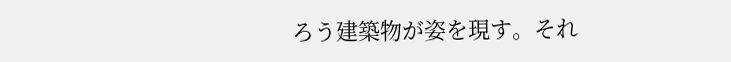ろう建築物が姿を現す。それ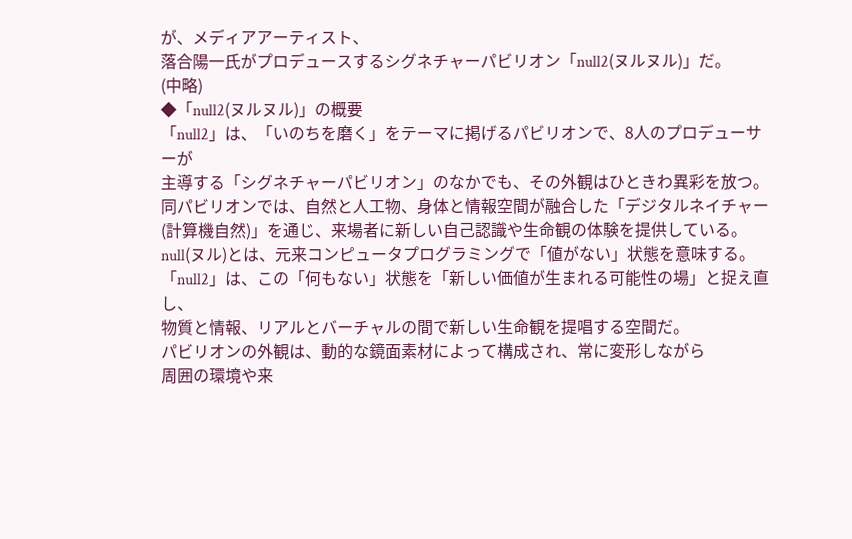が、メディアアーティスト、
落合陽一氏がプロデュースするシグネチャーパビリオン「null2(ヌルヌル)」だ。
(中略)
◆「null2(ヌルヌル)」の概要
「null2」は、「いのちを磨く」をテーマに掲げるパビリオンで、8人のプロデューサーが
主導する「シグネチャーパビリオン」のなかでも、その外観はひときわ異彩を放つ。
同パビリオンでは、自然と人工物、身体と情報空間が融合した「デジタルネイチャー
(計算機自然)」を通じ、来場者に新しい自己認識や生命観の体験を提供している。
null(ヌル)とは、元来コンピュータプログラミングで「値がない」状態を意味する。
「null2」は、この「何もない」状態を「新しい価値が生まれる可能性の場」と捉え直し、
物質と情報、リアルとバーチャルの間で新しい生命観を提唱する空間だ。
パビリオンの外観は、動的な鏡面素材によって構成され、常に変形しながら
周囲の環境や来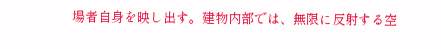場者自身を映し出す。建物内部では、無限に反射する空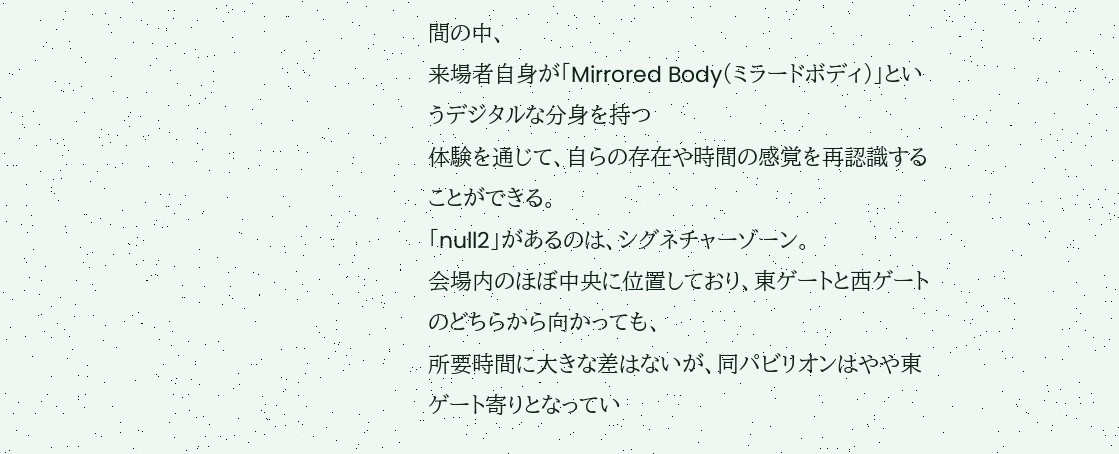間の中、
来場者自身が「Mirrored Body(ミラードボディ)」というデジタルな分身を持つ
体験を通じて、自らの存在や時間の感覚を再認識することができる。
「null2」があるのは、シグネチャーゾーン。
会場内のほぼ中央に位置しており、東ゲートと西ゲートのどちらから向かっても、
所要時間に大きな差はないが、同パビリオンはやや東ゲート寄りとなってい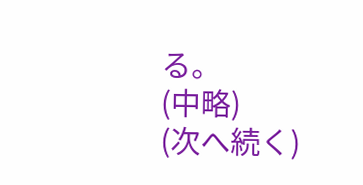る。
(中略)
(次へ続く)